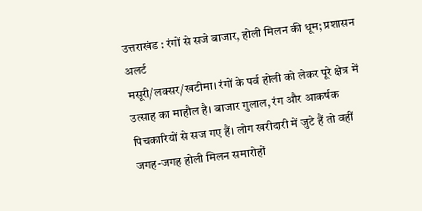उत्तराखंड : रंगों से सजे बाजार, होली मिलन की धूम; प्रशासन अलर्ट
मसूरी/लक्सर/खटीमा। रंगों के पर्व होली को लेकर पूरे क्षेत्र में उत्साह का माहौल है। बाजार गुलाल, रंग और आकर्षक पिचकारियों से सज गए हैं। लोग खरीदारी में जुटे हैं तो वहीं जगह-जगह होली मिलन समारोहों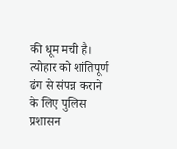की धूम मची है। त्योहार को शांतिपूर्ण ढंग से संपन्न कराने के लिए पुलिस प्रशासन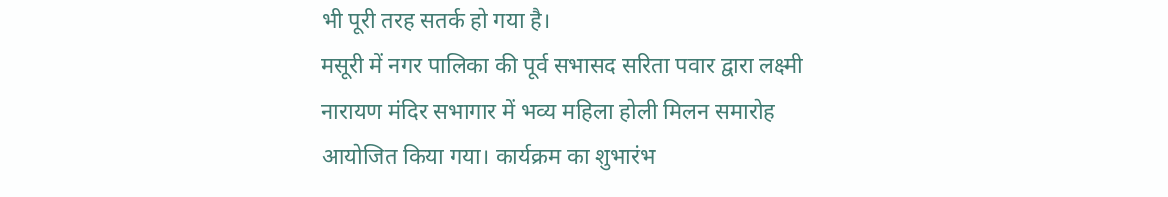भी पूरी तरह सतर्क हो गया है।
मसूरी में नगर पालिका की पूर्व सभासद सरिता पवार द्वारा लक्ष्मी नारायण मंदिर सभागार में भव्य महिला होली मिलन समारोह आयोजित किया गया। कार्यक्रम का शुभारंभ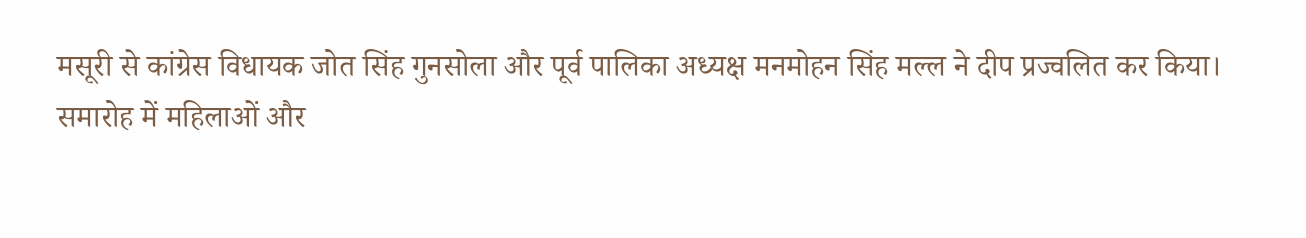मसूरी से कांग्रेस विधायक जोत सिंह गुनसोला और पूर्व पालिका अध्यक्ष मनमोहन सिंह मल्ल ने दीप प्रज्वलित कर किया।
समारोह में महिलाओं और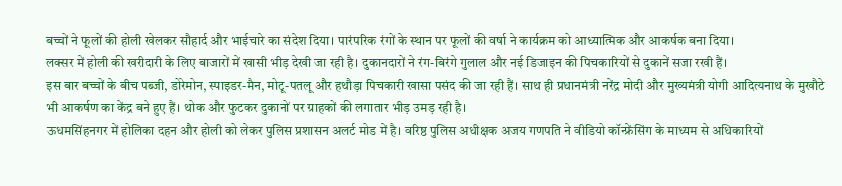बच्चों ने फूलों की होली खेलकर सौहार्द और भाईचारे का संदेश दिया। पारंपरिक रंगों के स्थान पर फूलों की वर्षा ने कार्यक्रम को आध्यात्मिक और आकर्षक बना दिया।
लक्सर में होली की खरीदारी के लिए बाजारों में खासी भीड़ देखी जा रही है। दुकानदारों ने रंग-बिरंगे गुलाल और नई डिजाइन की पिचकारियों से दुकानें सजा रखी हैं।
इस बार बच्चों के बीच पब्जी, डोरेमोन, स्पाइडर-मैन, मोटू-पतलू और हथौड़ा पिचकारी खासा पसंद की जा रही हैं। साथ ही प्रधानमंत्री नरेंद्र मोदी और मुख्यमंत्री योगी आदित्यनाथ के मुखौटे भी आकर्षण का केंद्र बने हुए हैं। थोक और फुटकर दुकानों पर ग्राहकों की लगातार भीड़ उमड़ रही है।
ऊधमसिंहनगर में होलिका दहन और होली को लेकर पुलिस प्रशासन अलर्ट मोड में है। वरिष्ठ पुलिस अधीक्षक अजय गणपति ने वीडियो कॉन्फ्रेंसिंग के माध्यम से अधिकारियों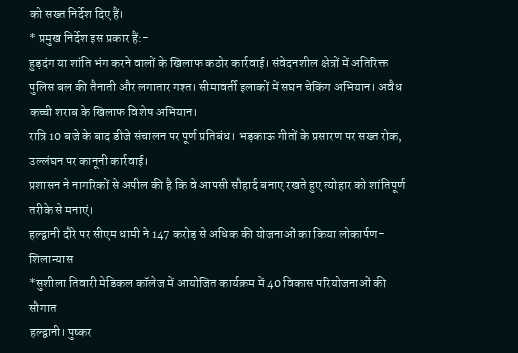को सख्त निर्देश दिए हैं।
* प्रमुख निर्देश इस प्रकार हैं:-
हुड़दंग या शांति भंग करने वालों के खिलाफ कठोर कार्रवाई। संवेदनशील क्षेत्रों में अतिरिक्त पुलिस बल की तैनाती और लगातार गश्त। सीमावर्ती इलाकों में सघन चेकिंग अभियान। अवैध कच्ची शराब के खिलाफ विशेष अभियान।
रात्रि 10 बजे के बाद डीजे संचालन पर पूर्ण प्रतिबंध। भड़काऊ गीतों के प्रसारण पर सख्त रोक, उल्लंघन पर कानूनी कार्रवाई।
प्रशासन ने नागरिकों से अपील की है कि वे आपसी सौहार्द बनाए रखते हुए त्योहार को शांतिपूर्ण तरीके से मनाएं।
हल्द्वानी दौरे पर सीएम धामी ने 147 करोड़ से अधिक की योजनाओं का किया लोकार्पण-शिलान्यास
*सुशीला तिवारी मेडिकल कॉलेज में आयोजित कार्यक्रम में 40 विकास परियोजनाओं की सौगात
हल्द्वानी। पुष्कर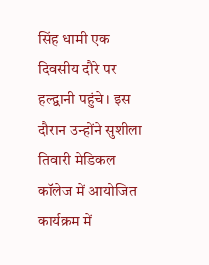सिंह धामी एक दिवसीय दौरे पर हल्द्वानी पहुंचे। इस दौरान उन्होंने सुशीला तिवारी मेडिकल कॉलेज में आयोजित कार्यक्रम में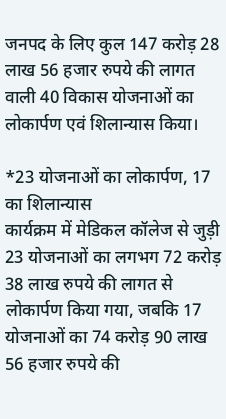जनपद के लिए कुल 147 करोड़ 28 लाख 56 हजार रुपये की लागत वाली 40 विकास योजनाओं का लोकार्पण एवं शिलान्यास किया।

*23 योजनाओं का लोकार्पण, 17 का शिलान्यास
कार्यक्रम में मेडिकल कॉलेज से जुड़ी 23 योजनाओं का लगभग 72 करोड़ 38 लाख रुपये की लागत से लोकार्पण किया गया, जबकि 17 योजनाओं का 74 करोड़ 90 लाख 56 हजार रुपये की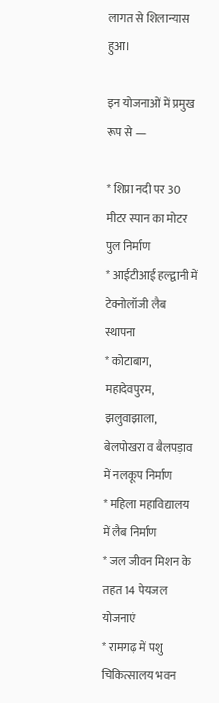लागत से शिलान्यास हुआ।

इन योजनाओं में प्रमुख रूप से —

* शिप्रा नदी पर 30 मीटर स्पान का मोटर पुल निर्माण
* आईटीआई हल्द्वानी में टेक्नोलॉजी लैब स्थापना
* कोटाबाग, महादेवपुरम, झलुवाझाला, बेलपोखरा व बैलपड़ाव में नलकूप निर्माण
* महिला महाविद्यालय में लैब निर्माण
* जल जीवन मिशन के तहत 14 पेयजल योजनाएं
* रामगढ़ में पशु चिकित्सालय भवन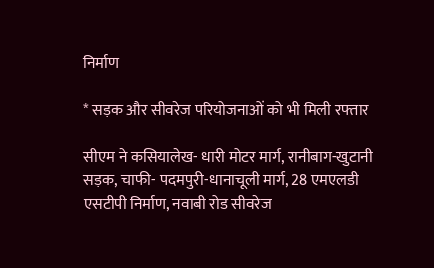निर्माण

* सड़क और सीवरेज परियोजनाओं को भी मिली रफ्तार

सीएम ने कसियालेख- धारी मोटर मार्ग, रानीबाग-खुटानी सड़क, चाफी- पदमपुरी-धानाचूली मार्ग, 28 एमएलडी एसटीपी निर्माण, नवाबी रोड सीवरेज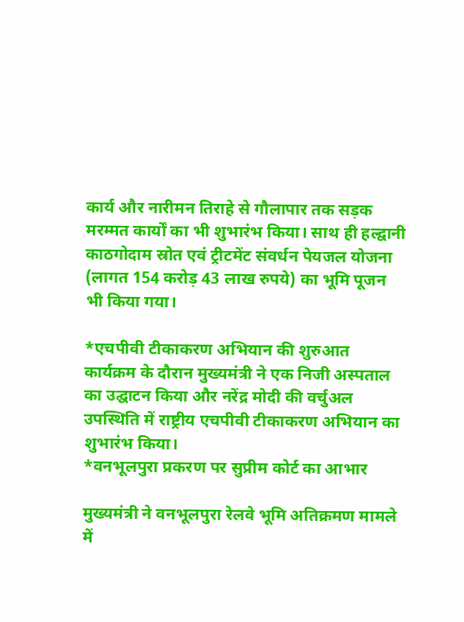कार्य और नारीमन तिराहे से गौलापार तक सड़क मरम्मत कार्यों का भी शुभारंभ किया। साथ ही हल्द्वानी काठगोदाम स्रोत एवं ट्रीटमेंट संवर्धन पेयजल योजना (लागत 154 करोड़ 43 लाख रुपये) का भूमि पूजन भी किया गया।

*एचपीवी टीकाकरण अभियान की शुरुआत
कार्यक्रम के दौरान मुख्यमंत्री ने एक निजी अस्पताल का उद्घाटन किया और नरेंद्र मोदी की वर्चुअल उपस्थिति में राष्ट्रीय एचपीवी टीकाकरण अभियान का शुभारंभ किया।
*वनभूलपुरा प्रकरण पर सुप्रीम कोर्ट का आभार

मुख्यमंत्री ने वनभूलपुरा रेलवे भूमि अतिक्रमण मामले में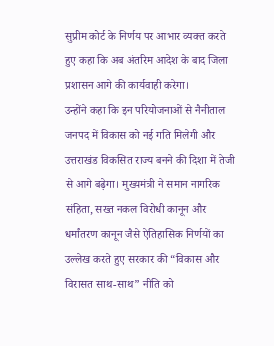सुप्रीम कोर्ट के निर्णय पर आभार व्यक्त करते हुए कहा कि अब अंतरिम आदेश के बाद जिला प्रशासन आगे की कार्यवाही करेगा।
उन्होंने कहा कि इन परियोजनाओं से नैनीताल जनपद में विकास को नई गति मिलेगी और उत्तराखंड विकसित राज्य बनने की दिशा में तेजी से आगे बढ़ेगा। मुख्यमंत्री ने समान नागरिक संहिता, सख्त नकल विरोधी कानून और धर्मांतरण कानून जैसे ऐतिहासिक निर्णयों का उल्लेख करते हुए सरकार की “विकास और विरासत साथ-साथ” नीति को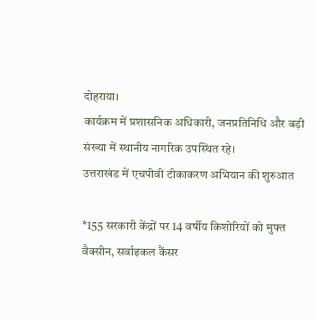दोहराया।
कार्यक्रम में प्रशासनिक अधिकारी, जनप्रतिनिधि और बड़ी संख्या में स्थानीय नागरिक उपस्थित रहे।
उत्तराखंड में एचपीवी टीकाकरण अभियान की शुरुआत

*155 सरकारी केंद्रों पर 14 वर्षीय किशोरियों को मुफ्त वैक्सीन, सर्वाइकल कैंसर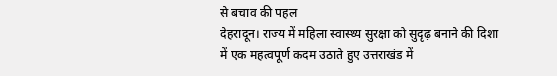से बचाव की पहल
देहरादून। राज्य में महिला स्वास्थ्य सुरक्षा को सुदृढ़ बनाने की दिशा में एक महत्वपूर्ण कदम उठाते हुए उत्तराखंड में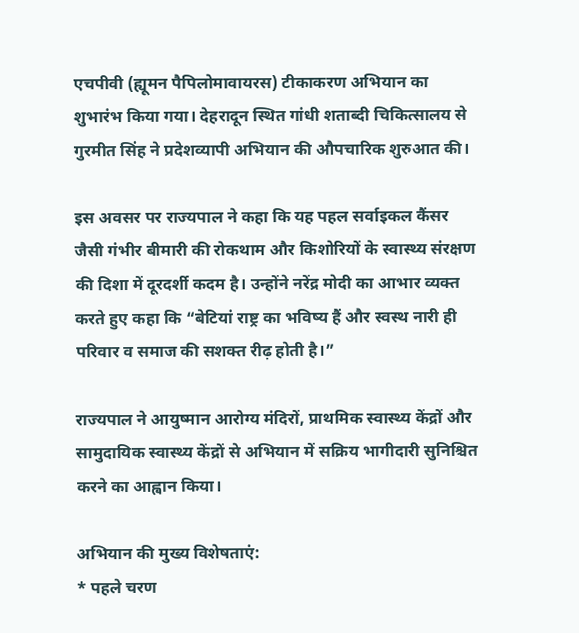एचपीवी (ह्यूमन पैपिलोमावायरस) टीकाकरण अभियान का शुभारंभ किया गया। देहरादून स्थित गांधी शताब्दी चिकित्सालय से गुरमीत सिंह ने प्रदेशव्यापी अभियान की औपचारिक शुरुआत की।

इस अवसर पर राज्यपाल ने कहा कि यह पहल सर्वाइकल कैंसर जैसी गंभीर बीमारी की रोकथाम और किशोरियों के स्वास्थ्य संरक्षण की दिशा में दूरदर्शी कदम है। उन्होंने नरेंद्र मोदी का आभार व्यक्त करते हुए कहा कि “बेटियां राष्ट्र का भविष्य हैं और स्वस्थ नारी ही परिवार व समाज की सशक्त रीढ़ होती है।”

राज्यपाल ने आयुष्मान आरोग्य मंदिरों, प्राथमिक स्वास्थ्य केंद्रों और सामुदायिक स्वास्थ्य केंद्रों से अभियान में सक्रिय भागीदारी सुनिश्चित करने का आह्वान किया।

अभियान की मुख्य विशेषताएं:
* पहले चरण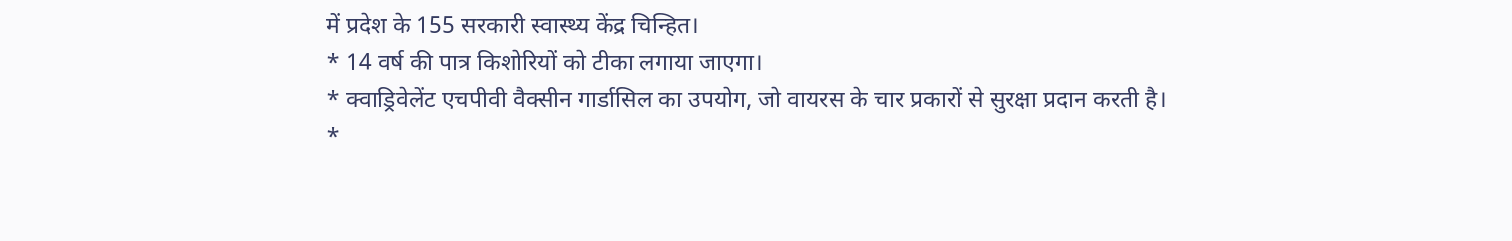में प्रदेश के 155 सरकारी स्वास्थ्य केंद्र चिन्हित।
* 14 वर्ष की पात्र किशोरियों को टीका लगाया जाएगा।
* क्वाड्रिवेलेंट एचपीवी वैक्सीन गार्डासिल का उपयोग, जो वायरस के चार प्रकारों से सुरक्षा प्रदान करती है।
*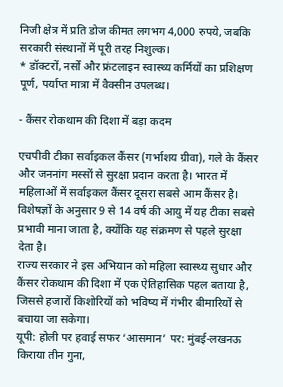निजी क्षेत्र में प्रति डोज कीमत लगभग 4,000 रुपये, जबकि सरकारी संस्थानों में पूरी तरह निशुल्क।
* डॉक्टरों, नर्सों और फ्रंटलाइन स्वास्थ्य कर्मियों का प्रशिक्षण पूर्ण, पर्याप्त मात्रा में वैक्सीन उपलब्ध।

- कैंसर रोकथाम की दिशा में बड़ा कदम

एचपीवी टीका सर्वाइकल कैंसर (गर्भाशय ग्रीवा), गले के कैंसर और जननांग मस्सों से सुरक्षा प्रदान करता है। भारत में महिलाओं में सर्वाइकल कैंसर दूसरा सबसे आम कैंसर है। विशेषज्ञों के अनुसार 9 से 14 वर्ष की आयु में यह टीका सबसे प्रभावी माना जाता है, क्योंकि यह संक्रमण से पहले सुरक्षा देता है।
राज्य सरकार ने इस अभियान को महिला स्वास्थ्य सुधार और कैंसर रोकथाम की दिशा में एक ऐतिहासिक पहल बताया है, जिससे हजारों किशोरियों को भविष्य में गंभीर बीमारियों से बचाया जा सकेगा।
यूपी: होली पर हवाई सफर ‘आसमान’ पर: मुंबई-लखनऊ किराया तीन गुना,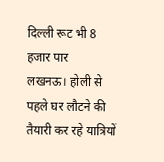दिल्ली रूट भी 8 हजार पार
लखनऊ। होली से पहले घर लौटने की तैयारी कर रहे यात्रियों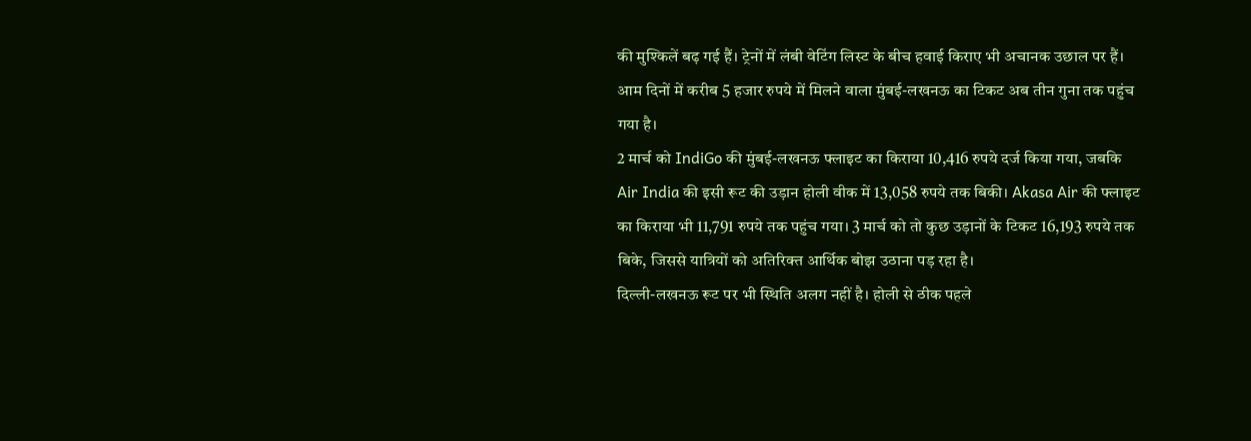की मुश्किलें बढ़ गई हैं। ट्रेनों में लंबी वेटिंग लिस्ट के बीच हवाई किराए भी अचानक उछाल पर हैं। आम दिनों में करीब 5 हजार रुपये में मिलने वाला मुंबई-लखनऊ का टिकट अब तीन गुना तक पहुंच गया है।
2 मार्च को IndiGo की मुंबई-लखनऊ फ्लाइट का किराया 10,416 रुपये दर्ज किया गया, जबकि Air India की इसी रूट की उड़ान होली वीक में 13,058 रुपये तक बिकी। Akasa Air की फ्लाइट का किराया भी 11,791 रुपये तक पहुंच गया। 3 मार्च को तो कुछ उड़ानों के टिकट 16,193 रुपये तक बिके, जिससे यात्रियों को अतिरिक्त आर्थिक बोझ उठाना पड़ रहा है।
दिल्ली-लखनऊ रूट पर भी स्थिति अलग नहीं है। होली से ठीक पहले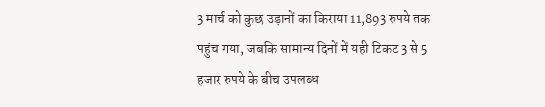3 मार्च को कुछ उड़ानों का किराया 11,893 रुपये तक पहुंच गया, जबकि सामान्य दिनों में यही टिकट 3 से 5 हजार रुपये के बीच उपलब्ध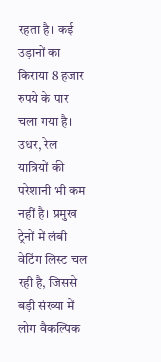रहता है। कई उड़ानों का किराया 8 हजार रुपये के पार चला गया है।
उधर, रेल यात्रियों की परेशानी भी कम नहीं है। प्रमुख ट्रेनों में लंबी वेटिंग लिस्ट चल रही है, जिससे बड़ी संख्या में लोग वैकल्पिक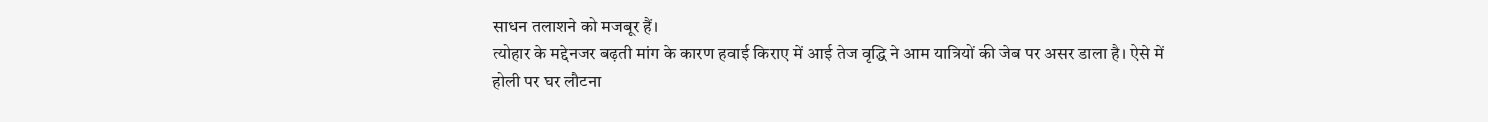साधन तलाशने को मजबूर हैं।
त्योहार के मद्देनजर बढ़ती मांग के कारण हवाई किराए में आई तेज वृद्धि ने आम यात्रियों की जेब पर असर डाला है। ऐसे में होली पर घर लौटना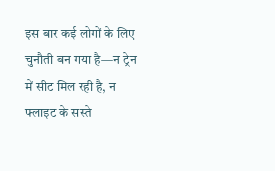इस बार कई लोगों के लिए चुनौती बन गया है—न ट्रेन में सीट मिल रही है, न फ्लाइट के सस्ते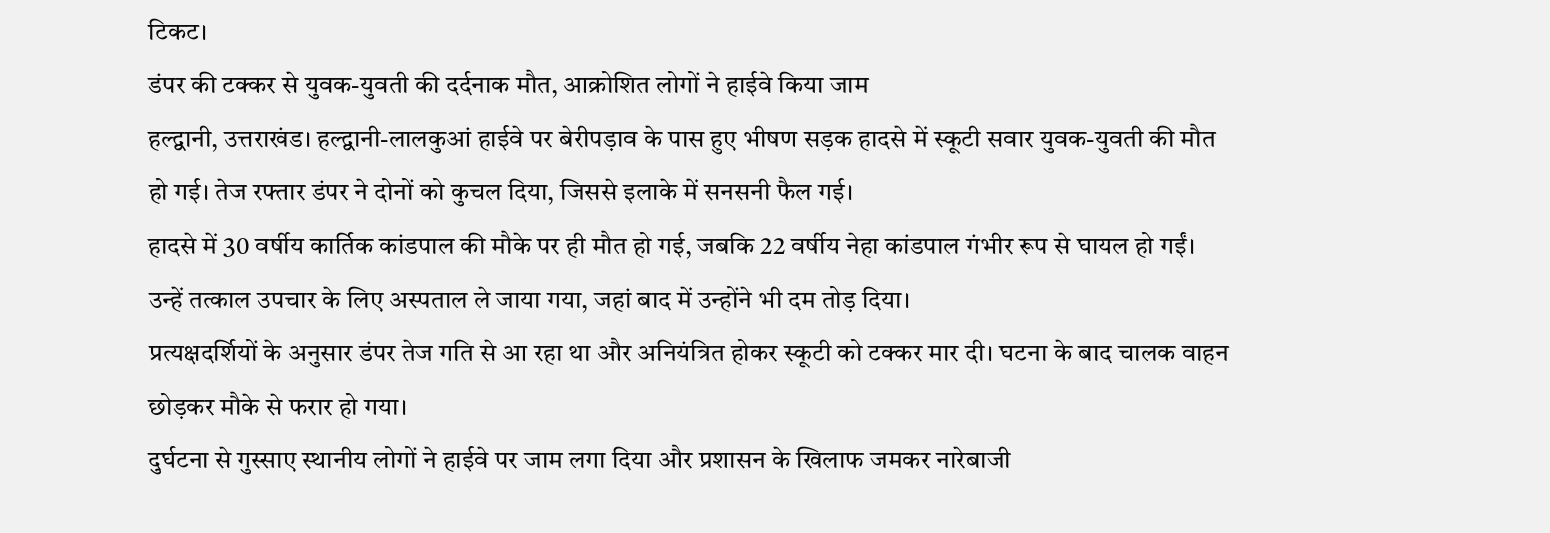टिकट।
डंपर की टक्कर से युवक-युवती की दर्दनाक मौत, आक्रोशित लोगों ने हाईवे किया जाम
हल्द्वानी, उत्तराखंड। हल्द्वानी-लालकुआं हाईवे पर बेरीपड़ाव के पास हुए भीषण सड़क हादसे में स्कूटी सवार युवक-युवती की मौत हो गई। तेज रफ्तार डंपर ने दोनों को कुचल दिया, जिससे इलाके में सनसनी फैल गई।
हादसे में 30 वर्षीय कार्तिक कांडपाल की मौके पर ही मौत हो गई, जबकि 22 वर्षीय नेहा कांडपाल गंभीर रूप से घायल हो गईं। उन्हें तत्काल उपचार के लिए अस्पताल ले जाया गया, जहां बाद में उन्होंने भी दम तोड़ दिया।
प्रत्यक्षदर्शियों के अनुसार डंपर तेज गति से आ रहा था और अनियंत्रित होकर स्कूटी को टक्कर मार दी। घटना के बाद चालक वाहन छोड़कर मौके से फरार हो गया।
दुर्घटना से गुस्साए स्थानीय लोगों ने हाईवे पर जाम लगा दिया और प्रशासन के खिलाफ जमकर नारेबाजी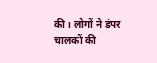की। लोगों ने डंपर चालकों की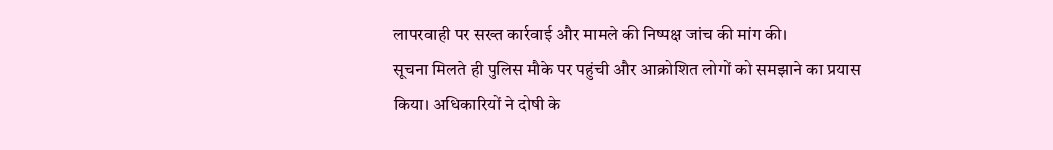लापरवाही पर सख्त कार्रवाई और मामले की निष्पक्ष जांच की मांग की।
सूचना मिलते ही पुलिस मौके पर पहुंची और आक्रोशित लोगों को समझाने का प्रयास किया। अधिकारियों ने दोषी के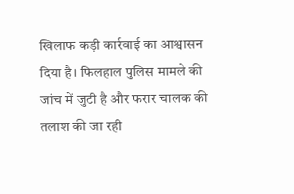खिलाफ कड़ी कार्रवाई का आश्वासन दिया है। फिलहाल पुलिस मामले की जांच में जुटी है और फरार चालक की तलाश की जा रही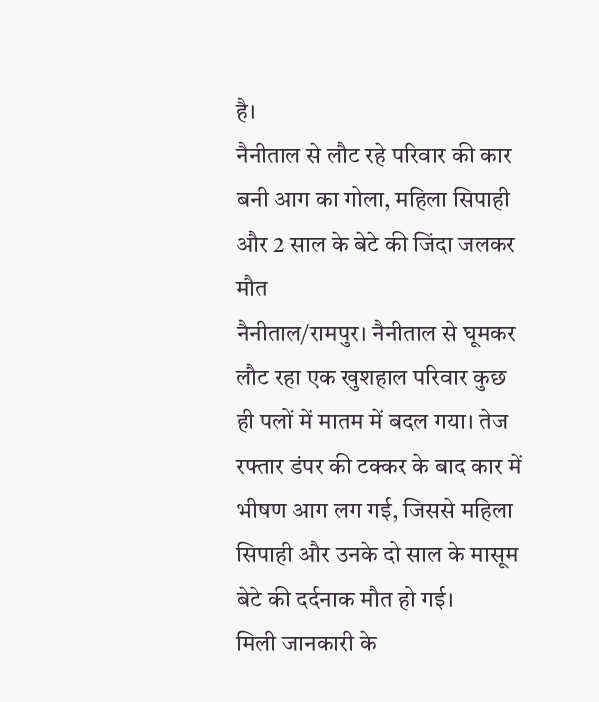है।
नैनीताल से लौट रहे परिवार की कार बनी आग का गोला, महिला सिपाही और 2 साल के बेटे की जिंदा जलकर मौत
नैनीताल/रामपुर। नैनीताल से घूमकर लौट रहा एक खुशहाल परिवार कुछ ही पलों में मातम में बदल गया। तेज रफ्तार डंपर की टक्कर के बाद कार में भीषण आग लग गई, जिससे महिला सिपाही और उनके दो साल के मासूम बेटे की दर्दनाक मौत हो गई।
मिली जानकारी के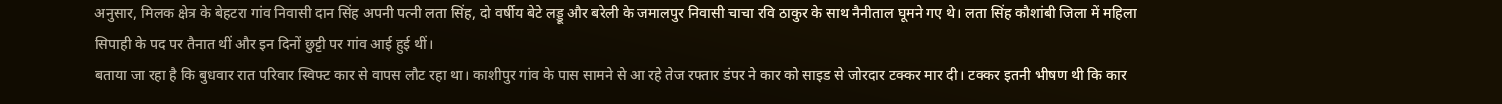अनुसार, मिलक क्षेत्र के बेहटरा गांव निवासी दान सिंह अपनी पत्नी लता सिंह, दो वर्षीय बेटे लड्डू और बरेली के जमालपुर निवासी चाचा रवि ठाकुर के साथ नैनीताल घूमने गए थे। लता सिंह कौशांबी जिला में महिला सिपाही के पद पर तैनात थीं और इन दिनों छुट्टी पर गांव आई हुई थीं।
बताया जा रहा है कि बुधवार रात परिवार स्विफ्ट कार से वापस लौट रहा था। काशीपुर गांव के पास सामने से आ रहे तेज रफ्तार डंपर ने कार को साइड से जोरदार टक्कर मार दी। टक्कर इतनी भीषण थी कि कार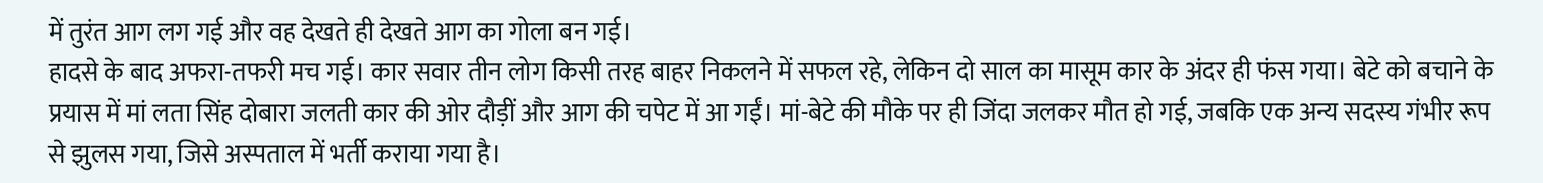में तुरंत आग लग गई और वह देखते ही देखते आग का गोला बन गई।
हादसे के बाद अफरा-तफरी मच गई। कार सवार तीन लोग किसी तरह बाहर निकलने में सफल रहे, लेकिन दो साल का मासूम कार के अंदर ही फंस गया। बेटे को बचाने के प्रयास में मां लता सिंह दोबारा जलती कार की ओर दौड़ीं और आग की चपेट में आ गईं। मां-बेटे की मौके पर ही जिंदा जलकर मौत हो गई, जबकि एक अन्य सदस्य गंभीर रूप से झुलस गया, जिसे अस्पताल में भर्ती कराया गया है।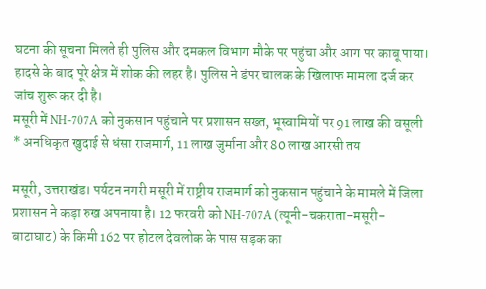घटना की सूचना मिलते ही पुलिस और दमकल विभाग मौके पर पहुंचा और आग पर काबू पाया। हादसे के बाद पूरे क्षेत्र में शोक की लहर है। पुलिस ने डंपर चालक के खिलाफ मामला दर्ज कर जांच शुरू कर दी है।
मसूरी में NH-707A को नुकसान पहुंचाने पर प्रशासन सख्त, भूस्वामियों पर 91 लाख की वसूली
* अनधिकृत खुदाई से धंसा राजमार्ग, 11 लाख जुर्माना और 80 लाख आरसी तय

मसूरी, उत्तराखंड। पर्यटन नगरी मसूरी में राष्ट्रीय राजमार्ग को नुकसान पहुंचाने के मामले में जिला प्रशासन ने कड़ा रुख अपनाया है। 12 फरवरी को NH-707A (त्यूनी-चकराता-मसूरी-बाटाघाट) के किमी 162 पर होटल देवलोक के पास सड़क का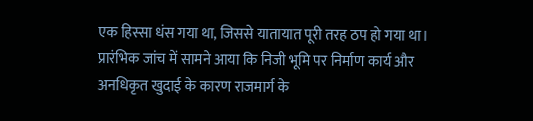एक हिस्सा धंस गया था, जिससे यातायात पूरी तरह ठप हो गया था।
प्रारंभिक जांच में सामने आया कि निजी भूमि पर निर्माण कार्य और अनधिकृत खुदाई के कारण राजमार्ग के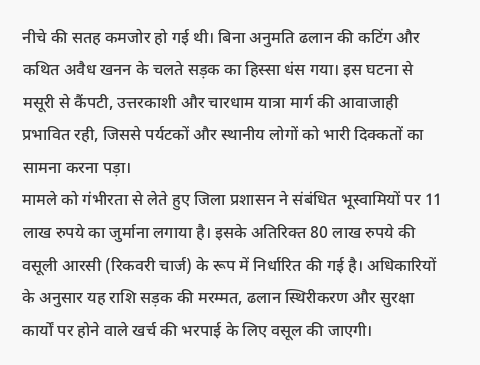नीचे की सतह कमजोर हो गई थी। बिना अनुमति ढलान की कटिंग और कथित अवैध खनन के चलते सड़क का हिस्सा धंस गया। इस घटना से मसूरी से कैंपटी, उत्तरकाशी और चारधाम यात्रा मार्ग की आवाजाही प्रभावित रही, जिससे पर्यटकों और स्थानीय लोगों को भारी दिक्कतों का सामना करना पड़ा।
मामले को गंभीरता से लेते हुए जिला प्रशासन ने संबंधित भूस्वामियों पर 11 लाख रुपये का जुर्माना लगाया है। इसके अतिरिक्त 80 लाख रुपये की वसूली आरसी (रिकवरी चार्ज) के रूप में निर्धारित की गई है। अधिकारियों के अनुसार यह राशि सड़क की मरम्मत, ढलान स्थिरीकरण और सुरक्षा कार्यों पर होने वाले खर्च की भरपाई के लिए वसूल की जाएगी।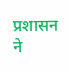प्रशासन ने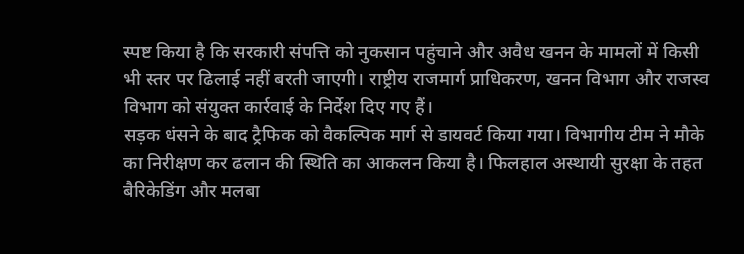स्पष्ट किया है कि सरकारी संपत्ति को नुकसान पहुंचाने और अवैध खनन के मामलों में किसी भी स्तर पर ढिलाई नहीं बरती जाएगी। राष्ट्रीय राजमार्ग प्राधिकरण, खनन विभाग और राजस्व विभाग को संयुक्त कार्रवाई के निर्देश दिए गए हैं।
सड़क धंसने के बाद ट्रैफिक को वैकल्पिक मार्ग से डायवर्ट किया गया। विभागीय टीम ने मौके का निरीक्षण कर ढलान की स्थिति का आकलन किया है। फिलहाल अस्थायी सुरक्षा के तहत बैरिकेडिंग और मलबा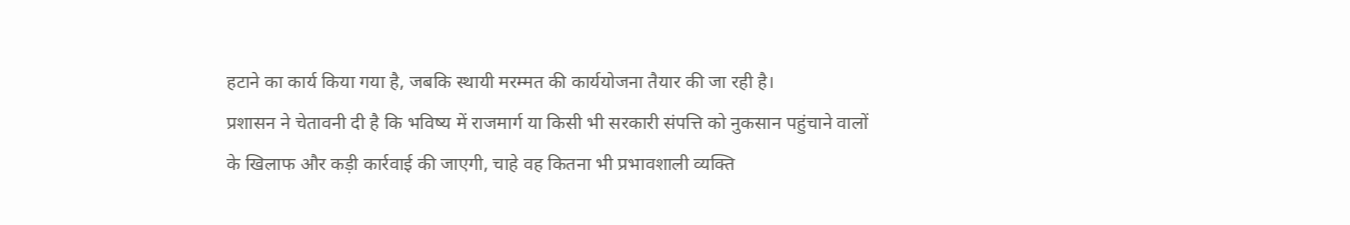हटाने का कार्य किया गया है, जबकि स्थायी मरम्मत की कार्ययोजना तैयार की जा रही है।
प्रशासन ने चेतावनी दी है कि भविष्य में राजमार्ग या किसी भी सरकारी संपत्ति को नुकसान पहुंचाने वालों के खिलाफ और कड़ी कार्रवाई की जाएगी, चाहे वह कितना भी प्रभावशाली व्यक्ति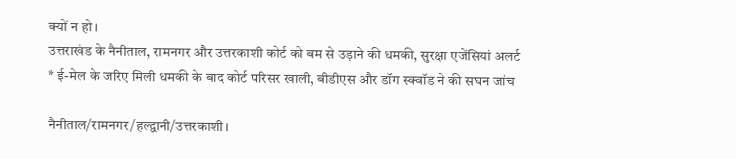क्यों न हो।
उत्तराखंड के नैनीताल, रामनगर और उत्तरकाशी कोर्ट को बम से उड़ाने की धमकी, सुरक्षा एजेंसियां अलर्ट
* ई-मेल के जरिए मिली धमकी के बाद कोर्ट परिसर खाली, बीडीएस और डॉग स्क्वॉड ने की सघन जांच

नैनीताल/रामनगर/हल्द्वानी/उत्तरकाशी।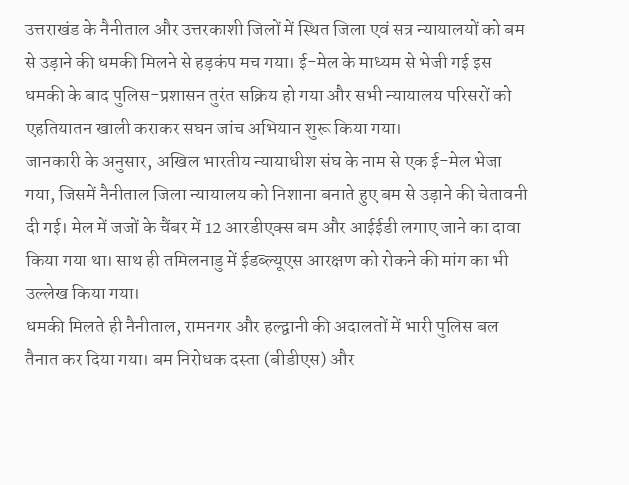उत्तराखंड के नैनीताल और उत्तरकाशी जिलों में स्थित जिला एवं सत्र न्यायालयों को बम से उड़ाने की धमकी मिलने से हड़कंप मच गया। ई-मेल के माध्यम से भेजी गई इस धमकी के बाद पुलिस-प्रशासन तुरंत सक्रिय हो गया और सभी न्यायालय परिसरों को एहतियातन खाली कराकर सघन जांच अभियान शुरू किया गया।
जानकारी के अनुसार, अखिल भारतीय न्यायाधीश संघ के नाम से एक ई-मेल भेजा गया, जिसमें नैनीताल जिला न्यायालय को निशाना बनाते हुए बम से उड़ाने की चेतावनी दी गई। मेल में जजों के चैंबर में 12 आरडीएक्स बम और आईईडी लगाए जाने का दावा किया गया था। साथ ही तमिलनाडु में ईडब्ल्यूएस आरक्षण को रोकने की मांग का भी उल्लेख किया गया।
धमकी मिलते ही नैनीताल, रामनगर और हल्द्वानी की अदालतों में भारी पुलिस बल तैनात कर दिया गया। बम निरोधक दस्ता (बीडीएस) और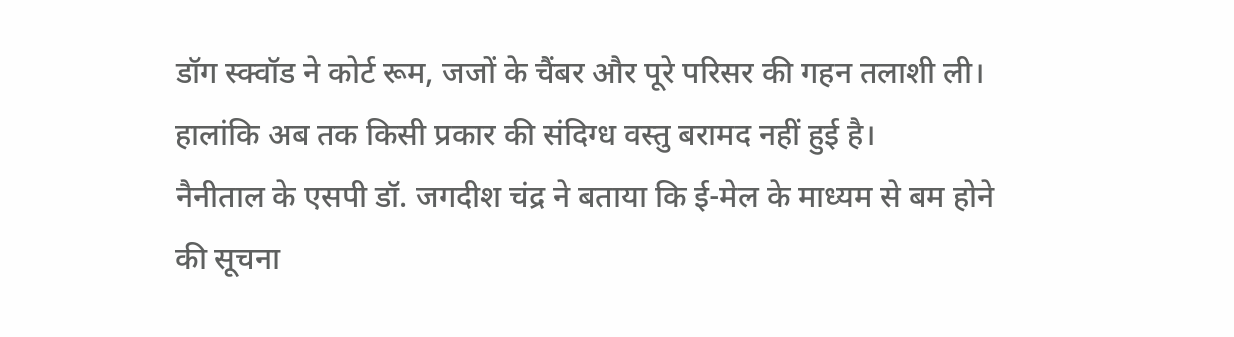डॉग स्क्वॉड ने कोर्ट रूम, जजों के चैंबर और पूरे परिसर की गहन तलाशी ली। हालांकि अब तक किसी प्रकार की संदिग्ध वस्तु बरामद नहीं हुई है।
नैनीताल के एसपी डॉ. जगदीश चंद्र ने बताया कि ई-मेल के माध्यम से बम होने की सूचना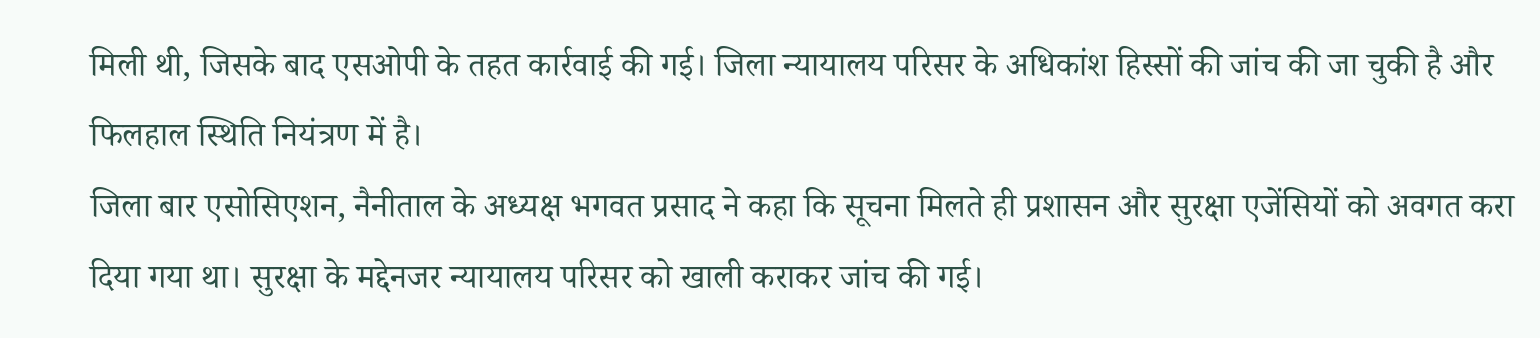मिली थी, जिसके बाद एसओपी के तहत कार्रवाई की गई। जिला न्यायालय परिसर के अधिकांश हिस्सों की जांच की जा चुकी है और फिलहाल स्थिति नियंत्रण में है।
जिला बार एसोसिएशन, नैनीताल के अध्यक्ष भगवत प्रसाद ने कहा कि सूचना मिलते ही प्रशासन और सुरक्षा एजेंसियों को अवगत करा दिया गया था। सुरक्षा के मद्देनजर न्यायालय परिसर को खाली कराकर जांच की गई।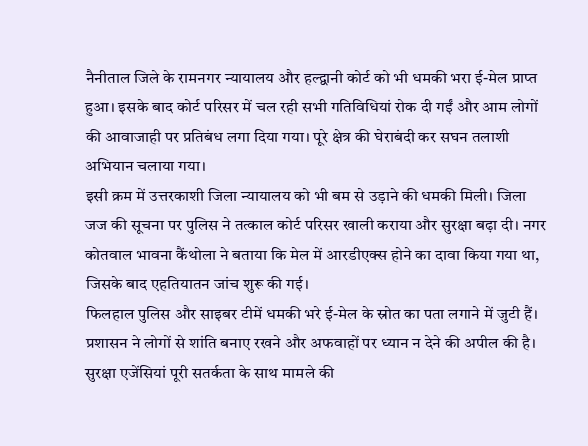नैनीताल जिले के रामनगर न्यायालय और हल्द्वानी कोर्ट को भी धमकी भरा ई-मेल प्राप्त हुआ। इसके बाद कोर्ट परिसर में चल रही सभी गतिविधियां रोक दी गईं और आम लोगों की आवाजाही पर प्रतिबंध लगा दिया गया। पूरे क्षेत्र की घेराबंदी कर सघन तलाशी अभियान चलाया गया।
इसी क्रम में उत्तरकाशी जिला न्यायालय को भी बम से उड़ाने की धमकी मिली। जिला जज की सूचना पर पुलिस ने तत्काल कोर्ट परिसर खाली कराया और सुरक्षा बढ़ा दी। नगर कोतवाल भावना कैंथोला ने बताया कि मेल में आरडीएक्स होने का दावा किया गया था, जिसके बाद एहतियातन जांच शुरू की गई।
फिलहाल पुलिस और साइबर टीमें धमकी भरे ई-मेल के स्रोत का पता लगाने में जुटी हैं। प्रशासन ने लोगों से शांति बनाए रखने और अफवाहों पर ध्यान न देने की अपील की है। सुरक्षा एजेंसियां पूरी सतर्कता के साथ मामले की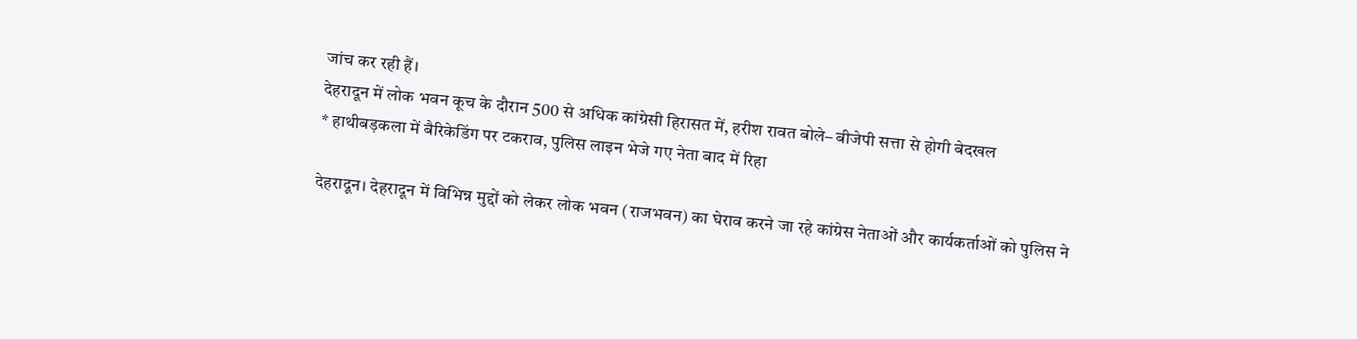जांच कर रही हैं।
देहरादून में लोक भवन कूच के दौरान 500 से अधिक कांग्रेसी हिरासत में, हरीश रावत बोले– बीजेपी सत्ता से होगी बेदखल
* हाथीबड़कला में बैरिकेडिंग पर टकराव, पुलिस लाइन भेजे गए नेता बाद में रिहा

देहरादून। देहरादून में विभिन्न मुद्दों को लेकर लोक भवन (राजभवन) का घेराव करने जा रहे कांग्रेस नेताओं और कार्यकर्ताओं को पुलिस ने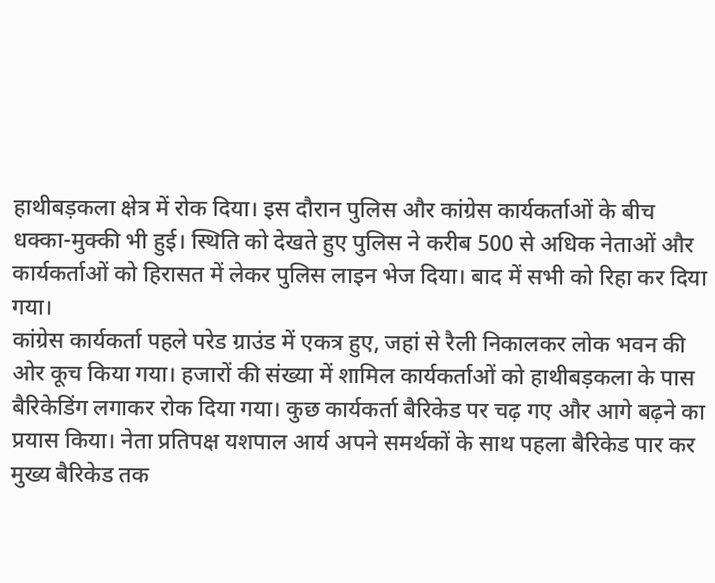हाथीबड़कला क्षेत्र में रोक दिया। इस दौरान पुलिस और कांग्रेस कार्यकर्ताओं के बीच धक्का-मुक्की भी हुई। स्थिति को देखते हुए पुलिस ने करीब 500 से अधिक नेताओं और कार्यकर्ताओं को हिरासत में लेकर पुलिस लाइन भेज दिया। बाद में सभी को रिहा कर दिया गया।
कांग्रेस कार्यकर्ता पहले परेड ग्राउंड में एकत्र हुए, जहां से रैली निकालकर लोक भवन की ओर कूच किया गया। हजारों की संख्या में शामिल कार्यकर्ताओं को हाथीबड़कला के पास बैरिकेडिंग लगाकर रोक दिया गया। कुछ कार्यकर्ता बैरिकेड पर चढ़ गए और आगे बढ़ने का प्रयास किया। नेता प्रतिपक्ष यशपाल आर्य अपने समर्थकों के साथ पहला बैरिकेड पार कर मुख्य बैरिकेड तक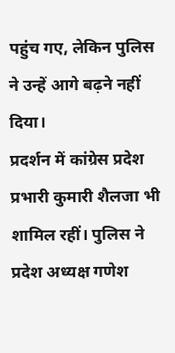पहुंच गए, लेकिन पुलिस ने उन्हें आगे बढ़ने नहीं दिया।
प्रदर्शन में कांग्रेस प्रदेश प्रभारी कुमारी शैलजा भी शामिल रहीं। पुलिस ने प्रदेश अध्यक्ष गणेश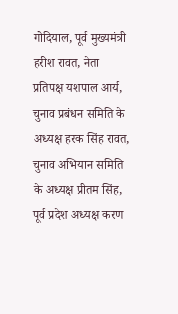गोदियाल, पूर्व मुख्यमंत्री हरीश रावत, नेता प्रतिपक्ष यशपाल आर्य, चुनाव प्रबंधन समिति के अध्यक्ष हरक सिंह रावत, चुनाव अभियान समिति के अध्यक्ष प्रीतम सिंह, पूर्व प्रदेश अध्यक्ष करण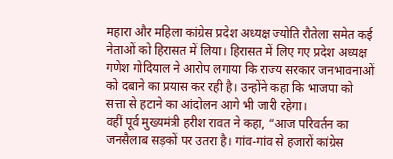महारा और महिला कांग्रेस प्रदेश अध्यक्ष ज्योति रौतेला समेत कई नेताओं को हिरासत में लिया। हिरासत में लिए गए प्रदेश अध्यक्ष गणेश गोदियाल ने आरोप लगाया कि राज्य सरकार जनभावनाओं को दबाने का प्रयास कर रही है। उन्होंने कहा कि भाजपा को सत्ता से हटाने का आंदोलन आगे भी जारी रहेगा।
वहीं पूर्व मुख्यमंत्री हरीश रावत ने कहा, “आज परिवर्तन का जनसैलाब सड़कों पर उतरा है। गांव-गांव से हजारों कांग्रेस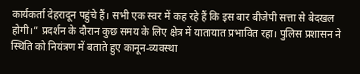कार्यकर्ता देहरादून पहुंचे हैं। सभी एक स्वर में कह रहे हैं कि इस बार बीजेपी सत्ता से बेदखल होगी।” प्रदर्शन के दौरान कुछ समय के लिए क्षेत्र में यातायात प्रभावित रहा। पुलिस प्रशासन ने स्थिति को नियंत्रण में बताते हुए कानून-व्यवस्था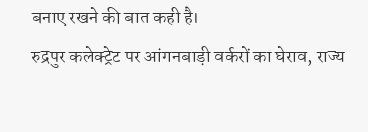बनाए रखने की बात कही है।
रुद्रपुर कलेक्ट्रेट पर आंगनबाड़ी वर्करों का घेराव, राज्य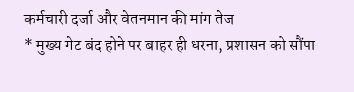कर्मचारी दर्जा और वेतनमान की मांग तेज
* मुख्य गेट बंद होने पर बाहर ही धरना, प्रशासन को सौंपा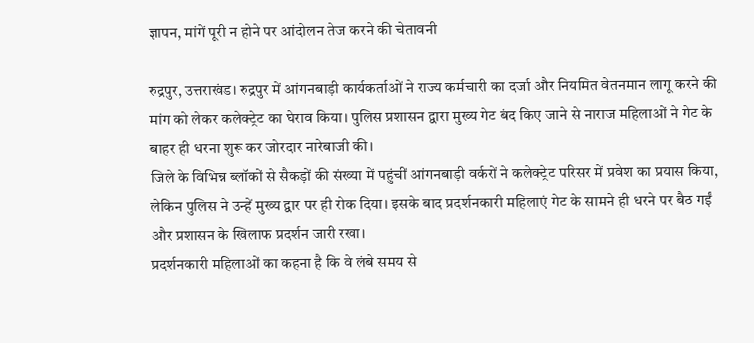ज्ञापन, मांगें पूरी न होने पर आंदोलन तेज करने की चेतावनी

रुद्रपुर, उत्तराखंड। रुद्रपुर में आंगनबाड़ी कार्यकर्ताओं ने राज्य कर्मचारी का दर्जा और नियमित वेतनमान लागू करने की मांग को लेकर कलेक्ट्रेट का घेराव किया। पुलिस प्रशासन द्वारा मुख्य गेट बंद किए जाने से नाराज महिलाओं ने गेट के बाहर ही धरना शुरू कर जोरदार नारेबाजी की।
जिले के विभिन्न ब्लॉकों से सैकड़ों की संख्या में पहुंचीं आंगनबाड़ी वर्करों ने कलेक्ट्रेट परिसर में प्रवेश का प्रयास किया, लेकिन पुलिस ने उन्हें मुख्य द्वार पर ही रोक दिया। इसके बाद प्रदर्शनकारी महिलाएं गेट के सामने ही धरने पर बैठ गईं और प्रशासन के खिलाफ प्रदर्शन जारी रखा।
प्रदर्शनकारी महिलाओं का कहना है कि वे लंबे समय से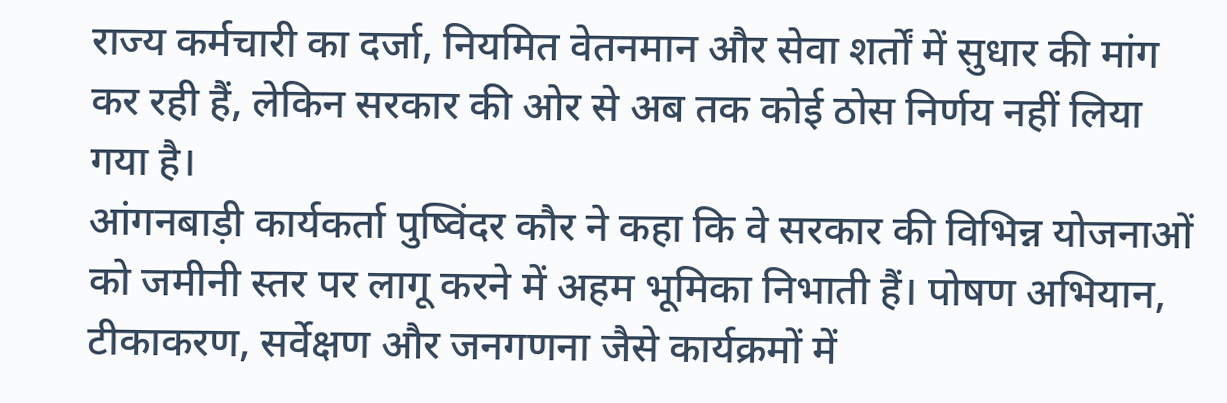राज्य कर्मचारी का दर्जा, नियमित वेतनमान और सेवा शर्तों में सुधार की मांग कर रही हैं, लेकिन सरकार की ओर से अब तक कोई ठोस निर्णय नहीं लिया गया है।
आंगनबाड़ी कार्यकर्ता पुष्विंदर कौर ने कहा कि वे सरकार की विभिन्न योजनाओं को जमीनी स्तर पर लागू करने में अहम भूमिका निभाती हैं। पोषण अभियान, टीकाकरण, सर्वेक्षण और जनगणना जैसे कार्यक्रमों में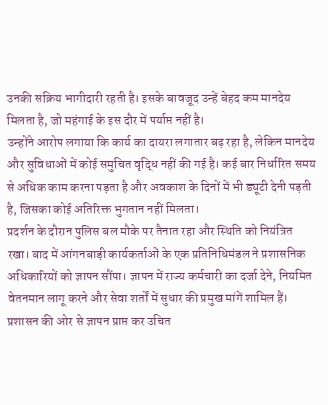उनकी सक्रिय भागीदारी रहती है। इसके बावजूद उन्हें बेहद कम मानदेय मिलता है, जो महंगाई के इस दौर में पर्याप्त नहीं है।
उन्होंने आरोप लगाया कि कार्य का दायरा लगातार बढ़ रहा है, लेकिन मानदेय और सुविधाओं में कोई समुचित वृद्धि नहीं की गई है। कई बार निर्धारित समय से अधिक काम करना पड़ता है और अवकाश के दिनों में भी ड्यूटी देनी पड़ती है, जिसका कोई अतिरिक्त भुगतान नहीं मिलता।
प्रदर्शन के दौरान पुलिस बल मौके पर तैनात रहा और स्थिति को नियंत्रित रखा। बाद में आंगनबाड़ी कार्यकर्ताओं के एक प्रतिनिधिमंडल ने प्रशासनिक अधिकारियों को ज्ञापन सौंपा। ज्ञापन में राज्य कर्मचारी का दर्जा देने, नियमित वेतनमान लागू करने और सेवा शर्तों में सुधार की प्रमुख मांगें शामिल हैं।
प्रशासन की ओर से ज्ञापन प्राप्त कर उचित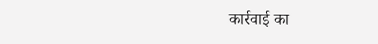कार्रवाई का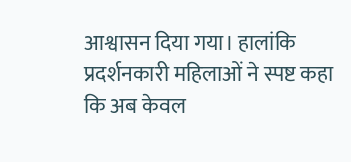आश्वासन दिया गया। हालांकि प्रदर्शनकारी महिलाओं ने स्पष्ट कहा कि अब केवल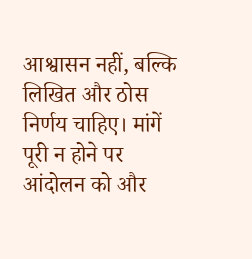आश्वासन नहीं, बल्कि लिखित और ठोस निर्णय चाहिए। मांगें पूरी न होने पर आंदोलन को और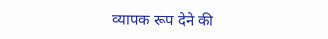व्यापक रूप देने की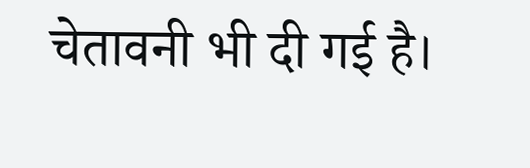चेतावनी भी दी गई है।